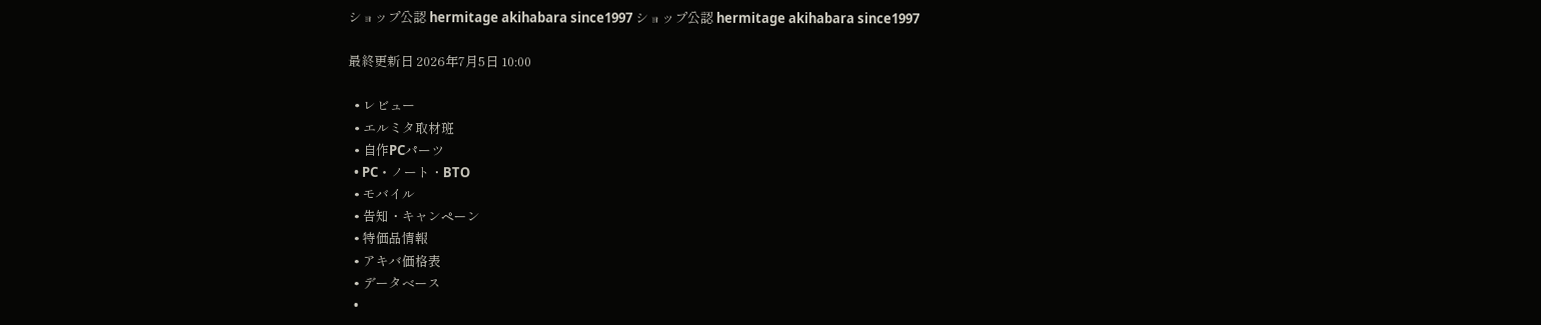ショップ公認 hermitage akihabara since1997 ショップ公認 hermitage akihabara since1997

最終更新日 2026年7月5日 10:00

  • レビュー
  • エルミタ取材班
  • 自作PCパーツ
  • PC・ノート・BTO
  • モバイル
  • 告知・キャンペーン
  • 特価品情報
  • アキバ価格表
  • データベース
  •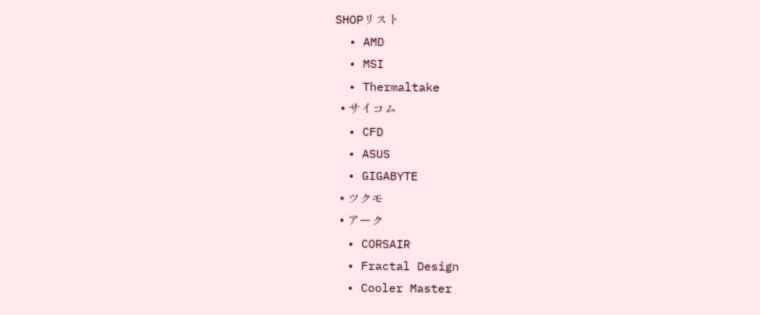SHOPリスト
  • AMD
  • MSI
  • Thermaltake
  • サイコム
  • CFD
  • ASUS
  • GIGABYTE
  • ツクモ
  • アーク
  • CORSAIR
  • Fractal Design
  • Cooler Master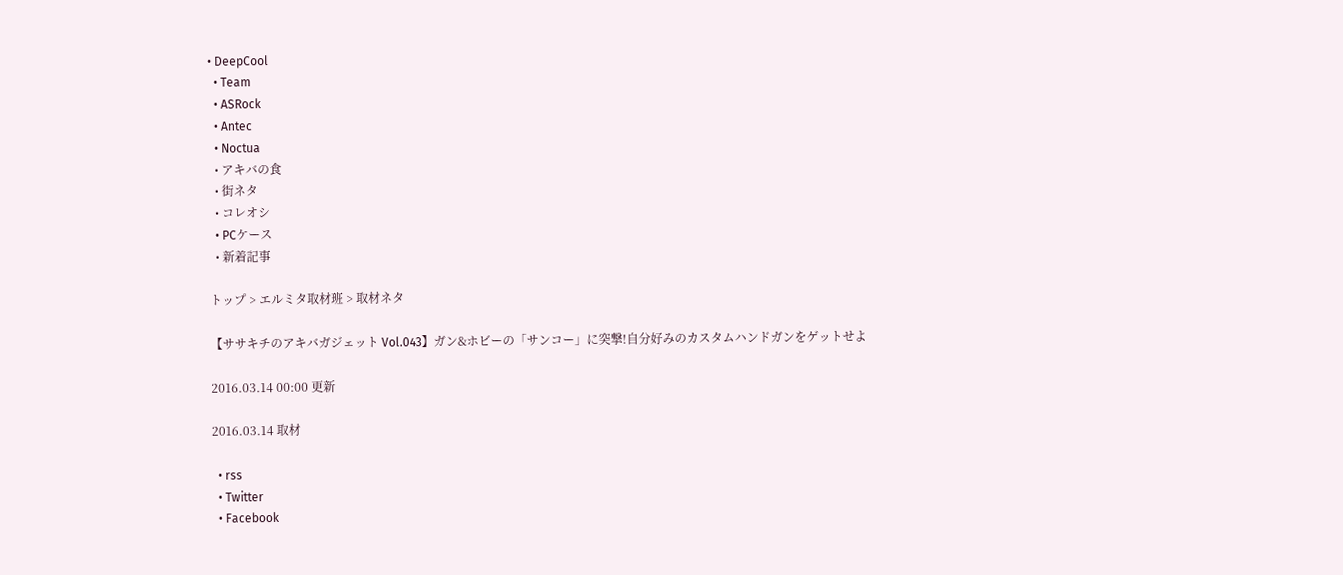• DeepCool
  • Team
  • ASRock
  • Antec
  • Noctua
  • アキバの食
  • 街ネタ
  • コレオシ
  • PCケース
  • 新着記事

トップ > エルミタ取材班 > 取材ネタ

【ササキチのアキバガジェット Vol.043】ガン&ホビーの「サンコー」に突撃!自分好みのカスタムハンドガンをゲットせよ

2016.03.14 00:00 更新

2016.03.14 取材

  • rss
  • Twitter
  • Facebook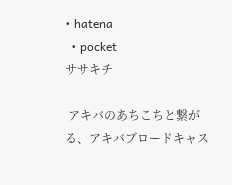• hatena
  • pocket
ササキチ

 アキバのあちこちと繋がる、アキバブロードキャス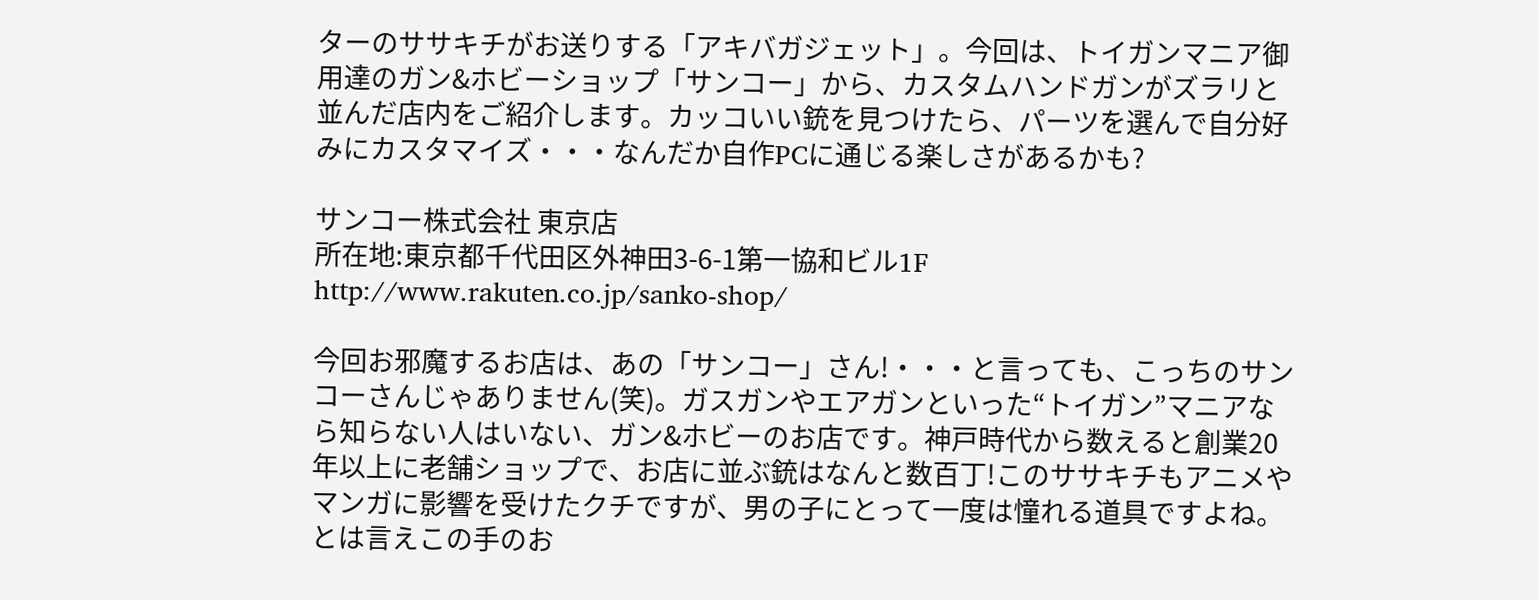ターのササキチがお送りする「アキバガジェット」。今回は、トイガンマニア御用達のガン&ホビーショップ「サンコー」から、カスタムハンドガンがズラリと並んだ店内をご紹介します。カッコいい銃を見つけたら、パーツを選んで自分好みにカスタマイズ・・・なんだか自作PCに通じる楽しさがあるかも?

サンコー株式会社 東京店
所在地:東京都千代田区外神田3-6-1第一協和ビル1F
http://www.rakuten.co.jp/sanko-shop/

今回お邪魔するお店は、あの「サンコー」さん!・・・と言っても、こっちのサンコーさんじゃありません(笑)。ガスガンやエアガンといった“トイガン”マニアなら知らない人はいない、ガン&ホビーのお店です。神戸時代から数えると創業20年以上に老舗ショップで、お店に並ぶ銃はなんと数百丁!このササキチもアニメやマンガに影響を受けたクチですが、男の子にとって一度は憧れる道具ですよね。とは言えこの手のお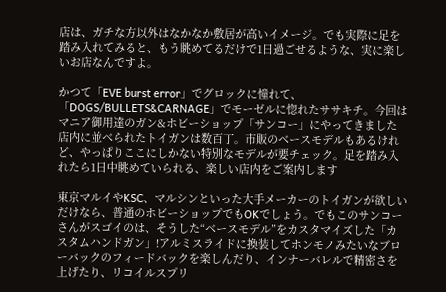店は、ガチな方以外はなかなか敷居が高いイメージ。でも実際に足を踏み入れてみると、もう眺めてるだけで1日過ごせるような、実に楽しいお店なんですよ。

かつて「EVE burst error」でグロックに憧れて、「DOGS/BULLETS&CARNAGE」でモーゼルに惚れたササキチ。今回はマニア御用達のガン&ホビーショップ「サンコー」にやってきました
店内に並べられたトイガンは数百丁。市販のベースモデルもあるけれど、やっぱりここにしかない特別なモデルが要チェック。足を踏み入れたら1日中眺めていられる、楽しい店内をご案内します

東京マルイやKSC、マルシンといった大手メーカーのトイガンが欲しいだけなら、普通のホビーショップでもOKでしょう。でもこのサンコーさんがスゴイのは、そうした“ベースモデル”をカスタマイズした「カスタムハンドガン」!アルミスライドに換装してホンモノみたいなブローバックのフィードバックを楽しんだり、インナーバレルで精密さを上げたり、リコイルスプリ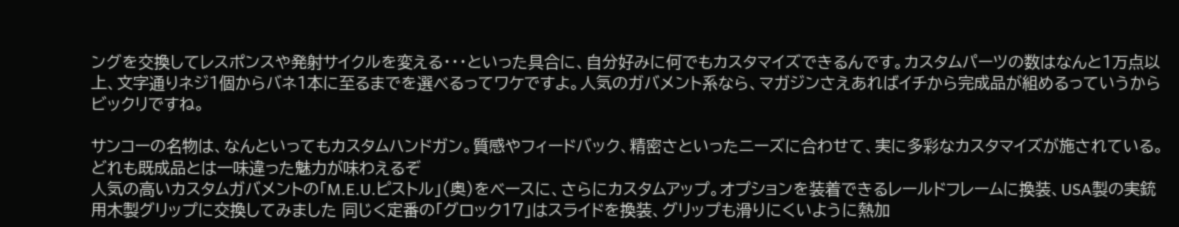ングを交換してレスポンスや発射サイクルを変える・・・といった具合に、自分好みに何でもカスタマイズできるんです。カスタムパーツの数はなんと1万点以上、文字通りネジ1個からバネ1本に至るまでを選べるってワケですよ。人気のガバメント系なら、マガジンさえあればイチから完成品が組めるっていうからビックリですね。

サンコーの名物は、なんといってもカスタムハンドガン。質感やフィードバック、精密さといったニーズに合わせて、実に多彩なカスタマイズが施されている。どれも既成品とは一味違った魅力が味わえるぞ
人気の高いカスタムガバメントの「M.E.U.ピストル」(奥)をベースに、さらにカスタムアップ。オプションを装着できるレールドフレームに換装、USA製の実銃用木製グリップに交換してみました 同じく定番の「グロック17」はスライドを換装、グリップも滑りにくいように熱加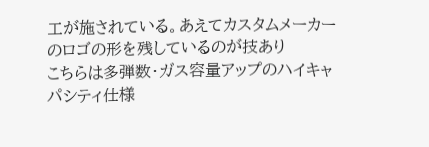工が施されている。あえてカスタムメーカーのロゴの形を残しているのが技あり
こちらは多弾数・ガス容量アップのハイキャパシティ仕様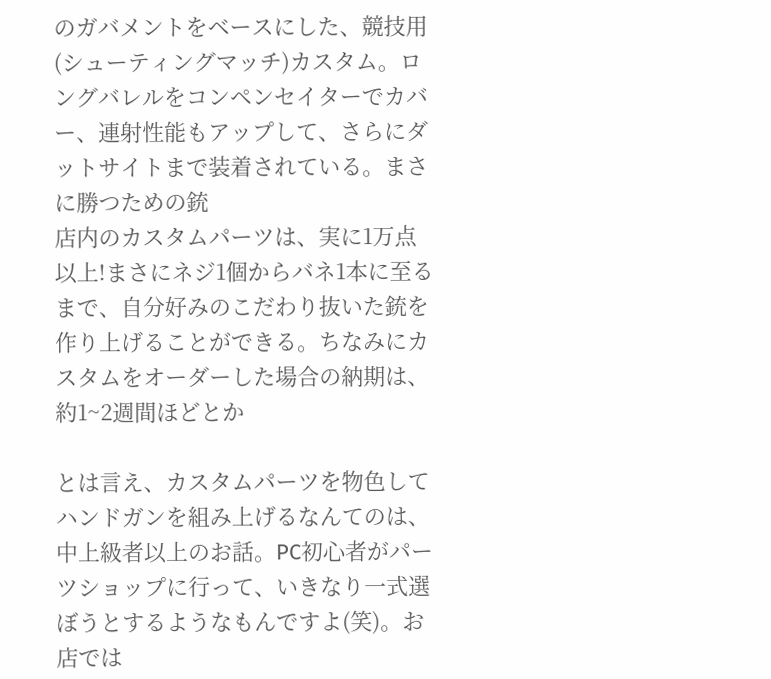のガバメントをベースにした、競技用(シューティングマッチ)カスタム。ロングバレルをコンペンセイターでカバー、連射性能もアップして、さらにダットサイトまで装着されている。まさに勝つための銃
店内のカスタムパーツは、実に1万点以上!まさにネジ1個からバネ1本に至るまで、自分好みのこだわり抜いた銃を作り上げることができる。ちなみにカスタムをオーダーした場合の納期は、約1~2週間ほどとか

とは言え、カスタムパーツを物色してハンドガンを組み上げるなんてのは、中上級者以上のお話。PC初心者がパーツショップに行って、いきなり一式選ぼうとするようなもんですよ(笑)。お店では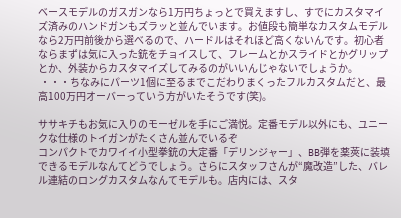ベースモデルのガスガンなら1万円ちょっとで買えますし、すでにカスタマイズ済みのハンドガンもズラッと並んでいます。お値段も簡単なカスタムモデルなら2万円前後から選べるので、ハードルはそれほど高くないんです。初心者ならまずは気に入った銃をチョイスして、フレームとかスライドとかグリップとか、外装からカスタマイズしてみるのがいいんじゃないでしょうか。
 ・・・ちなみにパーツ1個に至るまでこだわりまくったフルカスタムだと、最高100万円オーバーっていう方がいたそうです(笑)。

ササキチもお気に入りのモーゼルを手にご満悦。定番モデル以外にも、ユニークな仕様のトイガンがたくさん並んでいるぞ
コンパクトでカワイイ小型拳銃の大定番「デリンジャー」、BB弾を薬莢に装填できるモデルなんてどうでしょう。さらにスタッフさんが“魔改造”した、バレル連結のロングカスタムなんてモデルも。店内には、スタ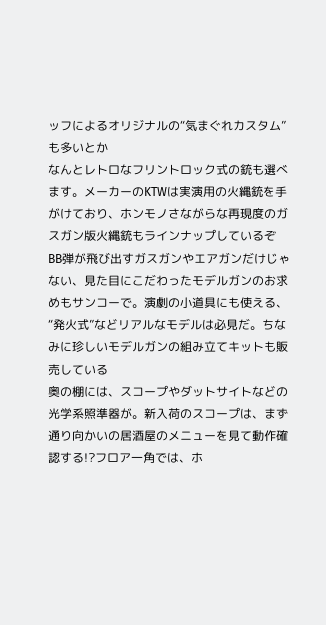ッフによるオリジナルの“気まぐれカスタム”も多いとか
なんとレトロなフリントロック式の銃も選べます。メーカーのKTWは実演用の火縄銃を手がけており、ホンモノさながらな再現度のガスガン版火縄銃もラインナップしているぞ
BB弾が飛び出すガスガンやエアガンだけじゃない、見た目にこだわったモデルガンのお求めもサンコーで。演劇の小道具にも使える、“発火式”などリアルなモデルは必見だ。ちなみに珍しいモデルガンの組み立てキットも販売している
奥の棚には、スコープやダットサイトなどの光学系照準器が。新入荷のスコープは、まず通り向かいの居酒屋のメニューを見て動作確認する!?フロア一角では、ホ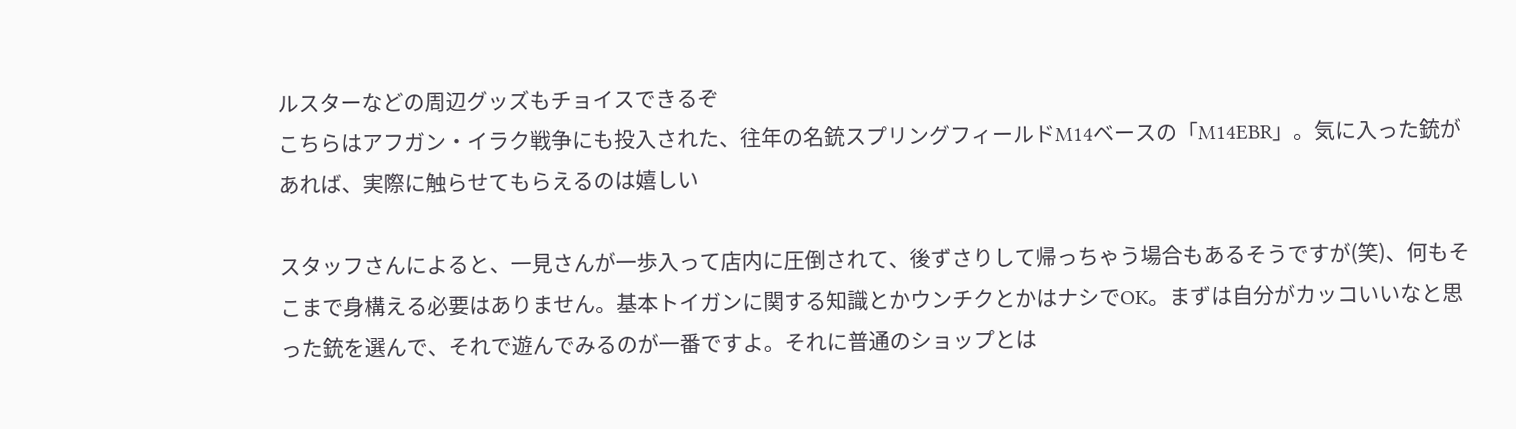ルスターなどの周辺グッズもチョイスできるぞ
こちらはアフガン・イラク戦争にも投入された、往年の名銃スプリングフィールドM14ベースの「M14EBR」。気に入った銃があれば、実際に触らせてもらえるのは嬉しい

スタッフさんによると、一見さんが一歩入って店内に圧倒されて、後ずさりして帰っちゃう場合もあるそうですが(笑)、何もそこまで身構える必要はありません。基本トイガンに関する知識とかウンチクとかはナシでOK。まずは自分がカッコいいなと思った銃を選んで、それで遊んでみるのが一番ですよ。それに普通のショップとは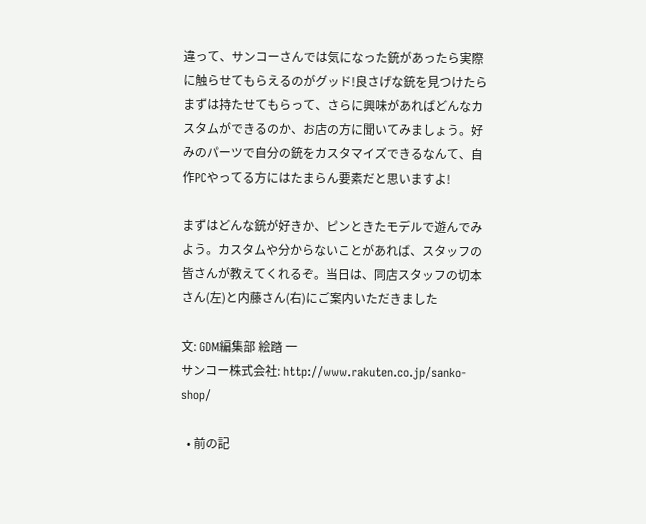違って、サンコーさんでは気になった銃があったら実際に触らせてもらえるのがグッド!良さげな銃を見つけたらまずは持たせてもらって、さらに興味があればどんなカスタムができるのか、お店の方に聞いてみましょう。好みのパーツで自分の銃をカスタマイズできるなんて、自作PCやってる方にはたまらん要素だと思いますよ!

まずはどんな銃が好きか、ピンときたモデルで遊んでみよう。カスタムや分からないことがあれば、スタッフの皆さんが教えてくれるぞ。当日は、同店スタッフの切本さん(左)と内藤さん(右)にご案内いただきました

文: GDM編集部 絵踏 一
サンコー株式会社: http://www.rakuten.co.jp/sanko-shop/

  • 前の記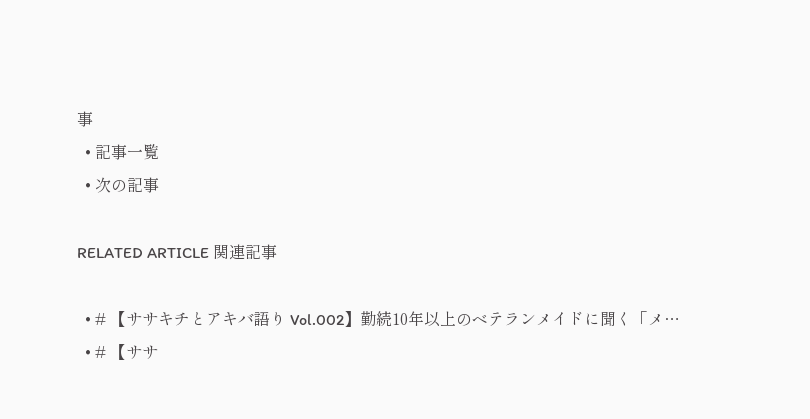事
  • 記事一覧
  • 次の記事

RELATED ARTICLE 関連記事

  • # 【ササキチとアキバ語り Vol.002】勤続10年以上のベテランメイドに聞く「メ…
  • # 【ササ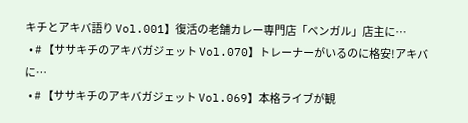キチとアキバ語り Vol.001】復活の老舗カレー専門店「ベンガル」店主に…
  • # 【ササキチのアキバガジェット Vol.070】トレーナーがいるのに格安!アキバに…
  • # 【ササキチのアキバガジェット Vol.069】本格ライブが観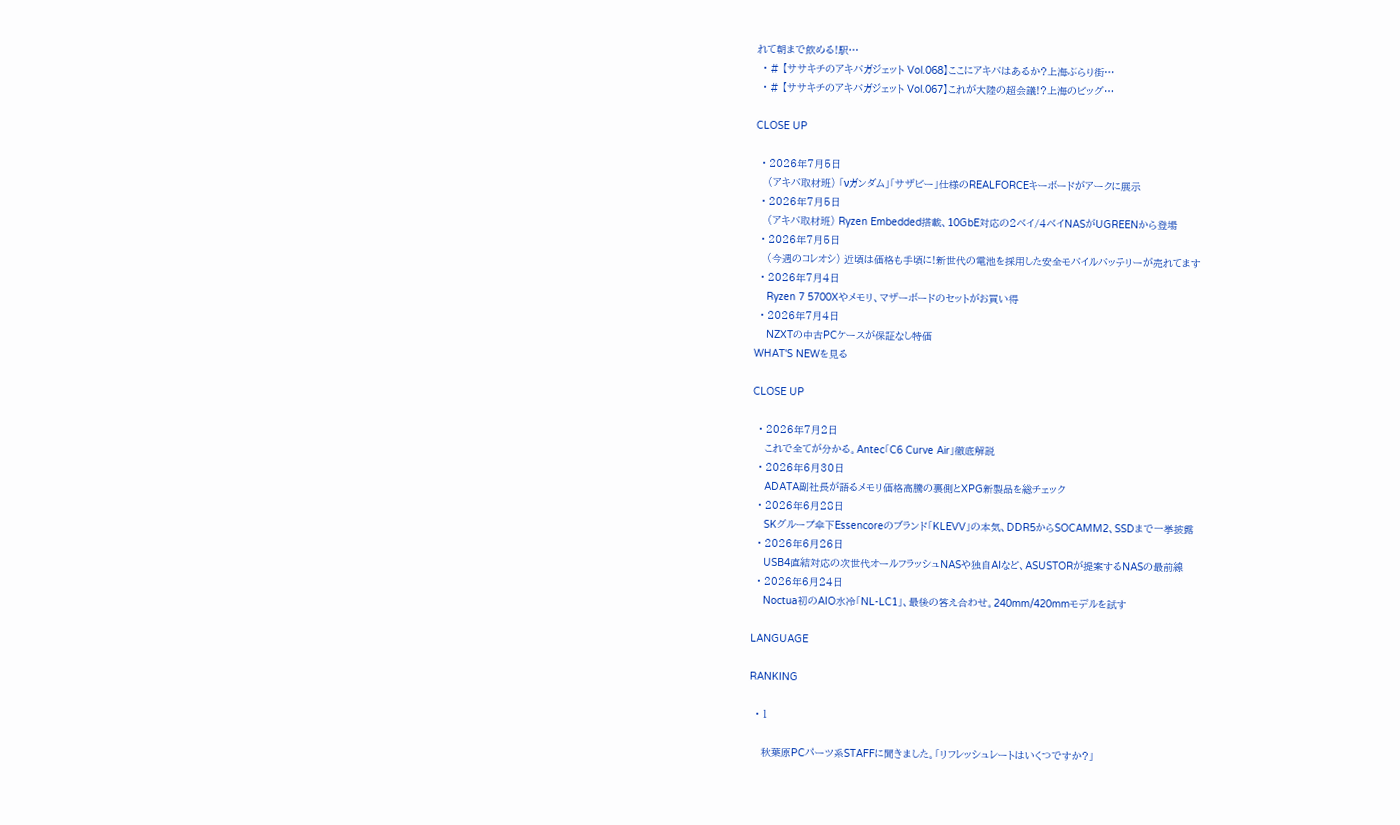れて朝まで飲める!駅…
  • # 【ササキチのアキバガジェット Vol.068】ここにアキバはあるか?上海ぶらり街…
  • # 【ササキチのアキバガジェット Vol.067】これが大陸の超会議!?上海のビッグ…

CLOSE UP

  • 2026年7月5日
    (アキバ取材班) 「νガンダム」「サザビー」仕様のREALFORCEキーボードがアークに展示
  • 2026年7月5日
    (アキバ取材班) Ryzen Embedded搭載、10GbE対応の2ベイ/4ベイNASがUGREENから登場
  • 2026年7月5日
    (今週のコレオシ) 近頃は価格も手頃に!新世代の電池を採用した安全モバイルバッテリーが売れてます
  • 2026年7月4日
    Ryzen 7 5700Xやメモリ、マザーボードのセットがお買い得
  • 2026年7月4日
    NZXTの中古PCケースが保証なし特価
WHAT'S NEWを見る

CLOSE UP

  • 2026年7月2日
    これで全てが分かる。Antec「C6 Curve Air」徹底解説
  • 2026年6月30日
    ADATA副社長が語るメモリ価格高騰の裏側とXPG新製品を総チェック
  • 2026年6月28日
    SKグループ傘下Essencoreのブランド「KLEVV」の本気、DDR5からSOCAMM2、SSDまで一挙披露
  • 2026年6月26日
    USB4直結対応の次世代オールフラッシュNASや独自AIなど、ASUSTORが提案するNASの最前線
  • 2026年6月24日
    Noctua初のAIO水冷「NL-LC1」、最後の答え合わせ。240mm/420mmモデルを試す

LANGUAGE

RANKING

  • 1

    秋葉原PCパーツ系STAFFに聞きました。「リフレッシュレートはいくつですか?」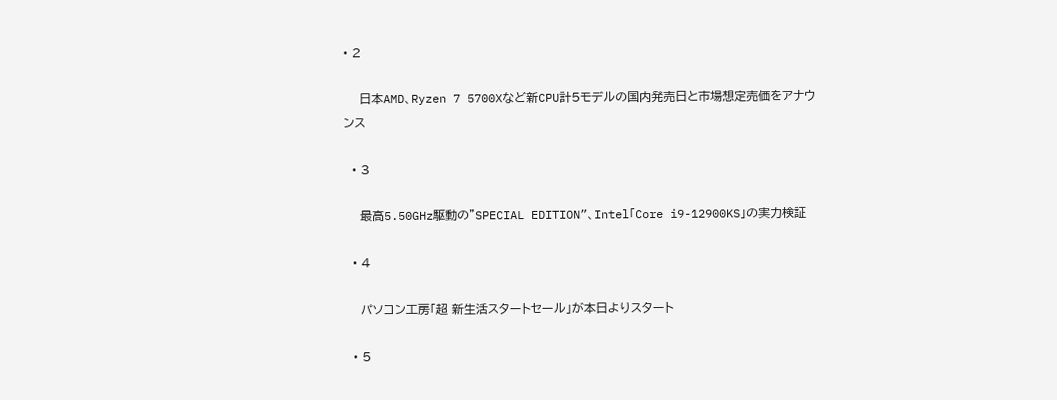• 2

    日本AMD、Ryzen 7 5700Xなど新CPU計5モデルの国内発売日と市場想定売価をアナウンス

  • 3

    最高5.50GHz駆動の”SPECIAL EDITION”、Intel「Core i9-12900KS」の実力検証

  • 4

    パソコン工房「超 新生活スタートセール」が本日よりスタート

  • 5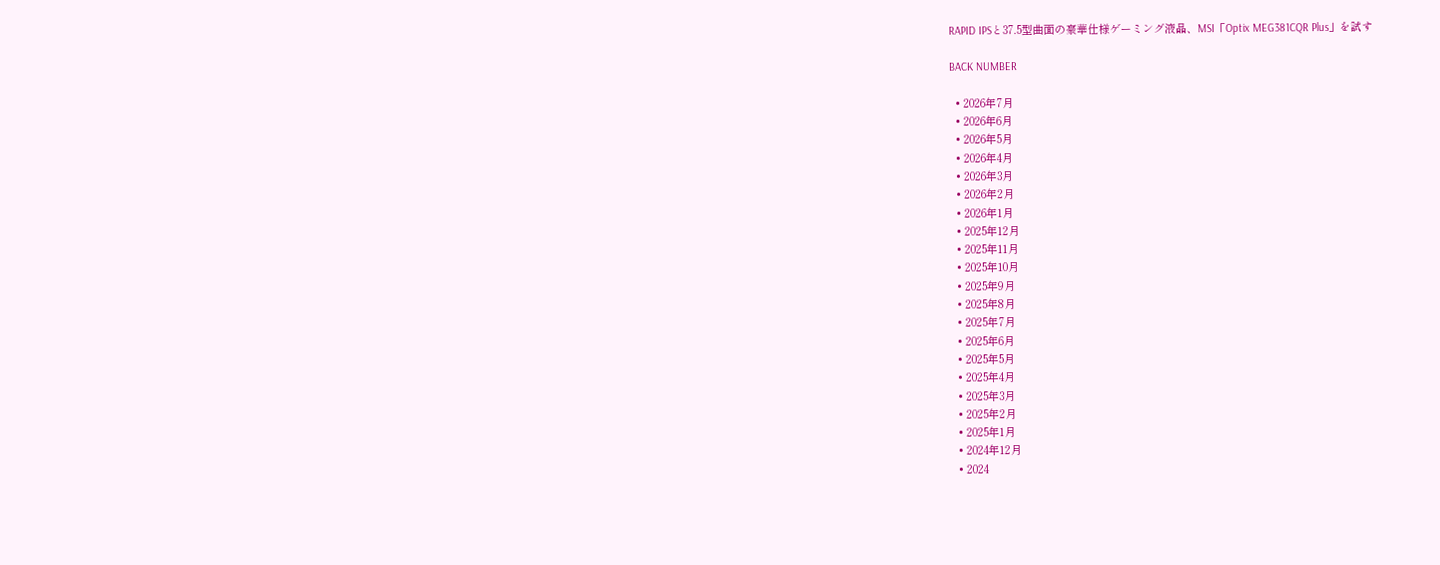RAPID IPSと37.5型曲面の豪華仕様ゲーミング液晶、MSI「Optix MEG381CQR Plus」を試す

BACK NUMBER

  • 2026年7月
  • 2026年6月
  • 2026年5月
  • 2026年4月
  • 2026年3月
  • 2026年2月
  • 2026年1月
  • 2025年12月
  • 2025年11月
  • 2025年10月
  • 2025年9月
  • 2025年8月
  • 2025年7月
  • 2025年6月
  • 2025年5月
  • 2025年4月
  • 2025年3月
  • 2025年2月
  • 2025年1月
  • 2024年12月
  • 2024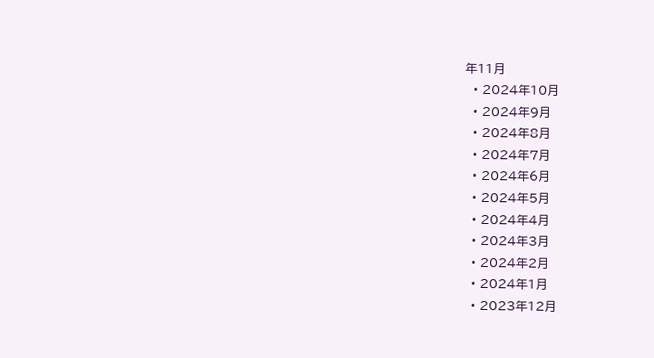年11月
  • 2024年10月
  • 2024年9月
  • 2024年8月
  • 2024年7月
  • 2024年6月
  • 2024年5月
  • 2024年4月
  • 2024年3月
  • 2024年2月
  • 2024年1月
  • 2023年12月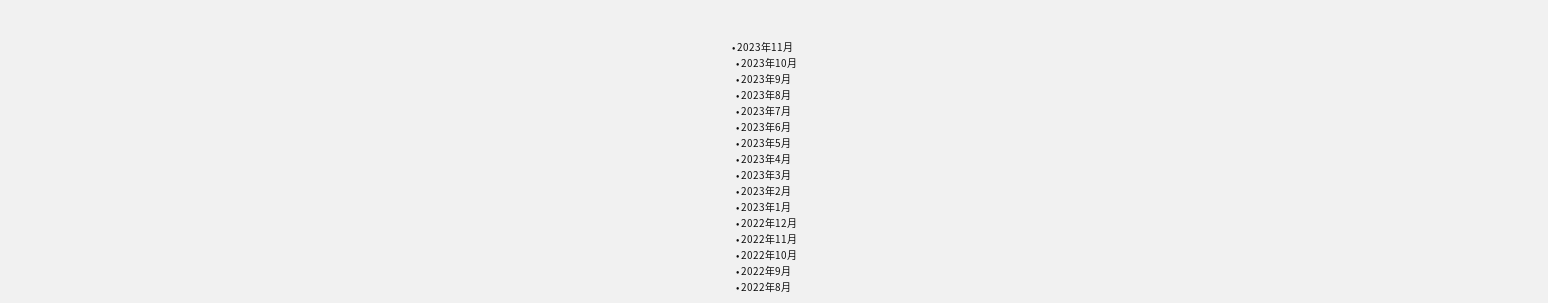• 2023年11月
  • 2023年10月
  • 2023年9月
  • 2023年8月
  • 2023年7月
  • 2023年6月
  • 2023年5月
  • 2023年4月
  • 2023年3月
  • 2023年2月
  • 2023年1月
  • 2022年12月
  • 2022年11月
  • 2022年10月
  • 2022年9月
  • 2022年8月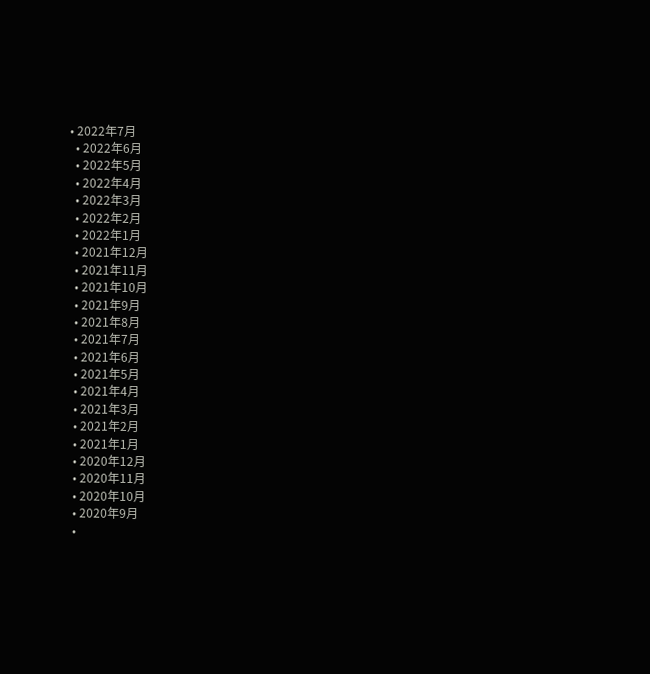• 2022年7月
  • 2022年6月
  • 2022年5月
  • 2022年4月
  • 2022年3月
  • 2022年2月
  • 2022年1月
  • 2021年12月
  • 2021年11月
  • 2021年10月
  • 2021年9月
  • 2021年8月
  • 2021年7月
  • 2021年6月
  • 2021年5月
  • 2021年4月
  • 2021年3月
  • 2021年2月
  • 2021年1月
  • 2020年12月
  • 2020年11月
  • 2020年10月
  • 2020年9月
  •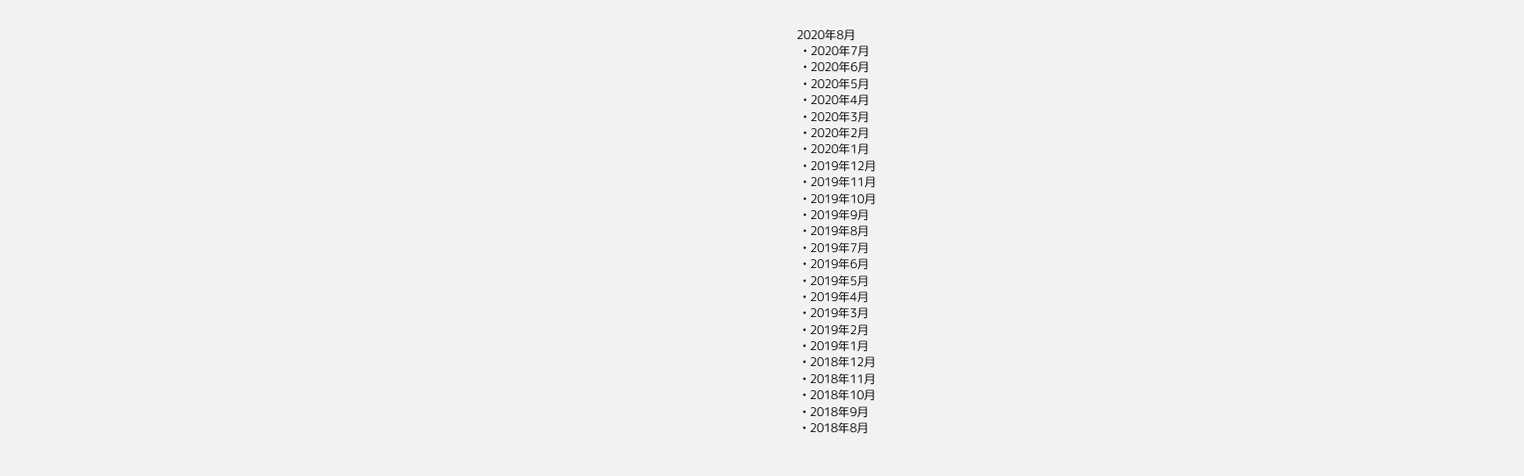2020年8月
  • 2020年7月
  • 2020年6月
  • 2020年5月
  • 2020年4月
  • 2020年3月
  • 2020年2月
  • 2020年1月
  • 2019年12月
  • 2019年11月
  • 2019年10月
  • 2019年9月
  • 2019年8月
  • 2019年7月
  • 2019年6月
  • 2019年5月
  • 2019年4月
  • 2019年3月
  • 2019年2月
  • 2019年1月
  • 2018年12月
  • 2018年11月
  • 2018年10月
  • 2018年9月
  • 2018年8月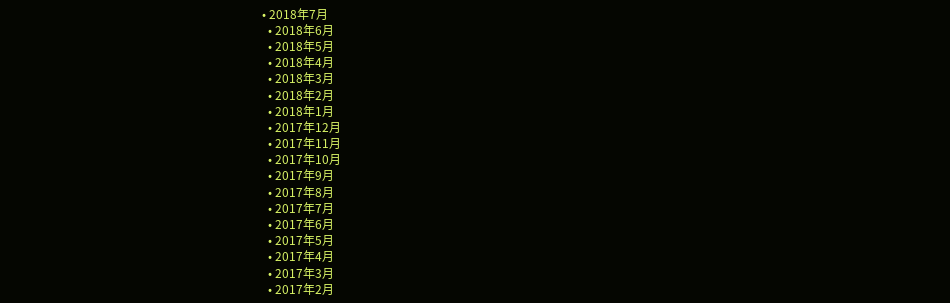• 2018年7月
  • 2018年6月
  • 2018年5月
  • 2018年4月
  • 2018年3月
  • 2018年2月
  • 2018年1月
  • 2017年12月
  • 2017年11月
  • 2017年10月
  • 2017年9月
  • 2017年8月
  • 2017年7月
  • 2017年6月
  • 2017年5月
  • 2017年4月
  • 2017年3月
  • 2017年2月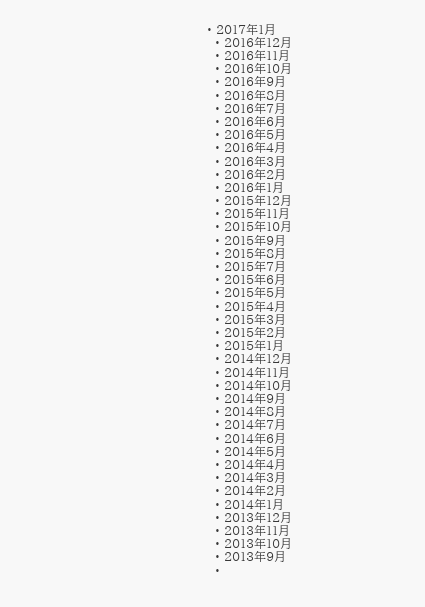• 2017年1月
  • 2016年12月
  • 2016年11月
  • 2016年10月
  • 2016年9月
  • 2016年8月
  • 2016年7月
  • 2016年6月
  • 2016年5月
  • 2016年4月
  • 2016年3月
  • 2016年2月
  • 2016年1月
  • 2015年12月
  • 2015年11月
  • 2015年10月
  • 2015年9月
  • 2015年8月
  • 2015年7月
  • 2015年6月
  • 2015年5月
  • 2015年4月
  • 2015年3月
  • 2015年2月
  • 2015年1月
  • 2014年12月
  • 2014年11月
  • 2014年10月
  • 2014年9月
  • 2014年8月
  • 2014年7月
  • 2014年6月
  • 2014年5月
  • 2014年4月
  • 2014年3月
  • 2014年2月
  • 2014年1月
  • 2013年12月
  • 2013年11月
  • 2013年10月
  • 2013年9月
  •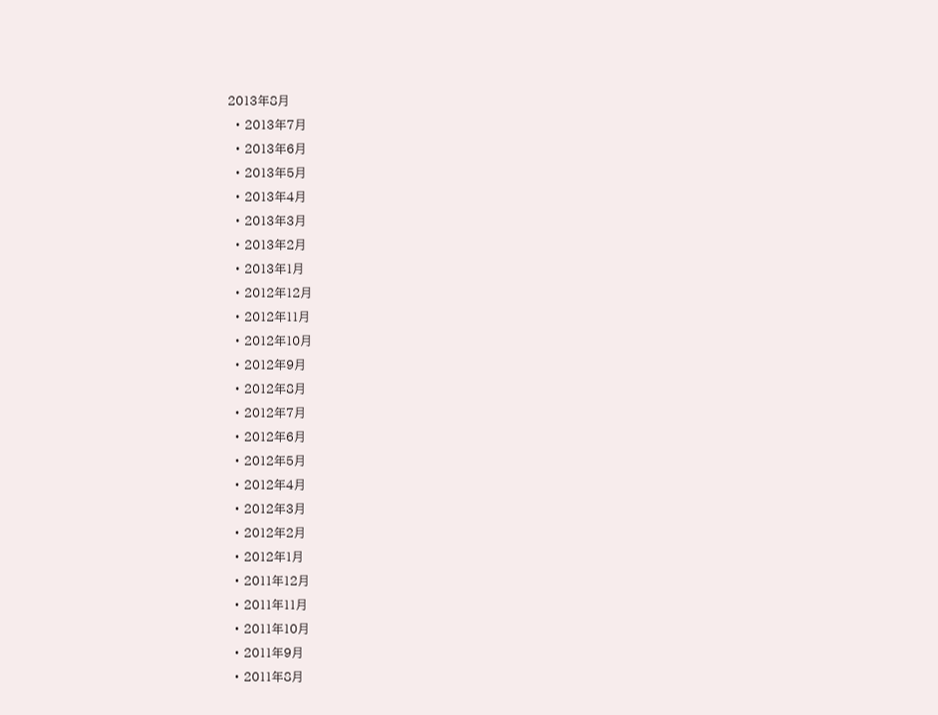2013年8月
  • 2013年7月
  • 2013年6月
  • 2013年5月
  • 2013年4月
  • 2013年3月
  • 2013年2月
  • 2013年1月
  • 2012年12月
  • 2012年11月
  • 2012年10月
  • 2012年9月
  • 2012年8月
  • 2012年7月
  • 2012年6月
  • 2012年5月
  • 2012年4月
  • 2012年3月
  • 2012年2月
  • 2012年1月
  • 2011年12月
  • 2011年11月
  • 2011年10月
  • 2011年9月
  • 2011年8月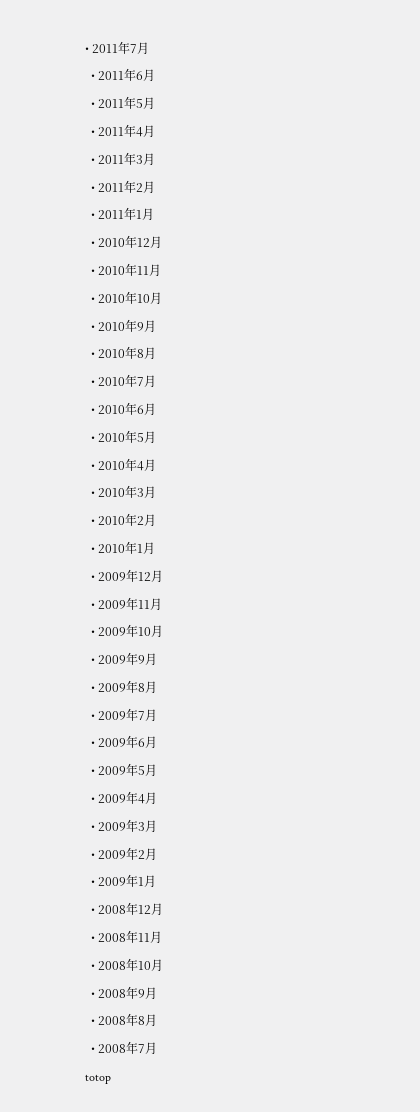• 2011年7月
  • 2011年6月
  • 2011年5月
  • 2011年4月
  • 2011年3月
  • 2011年2月
  • 2011年1月
  • 2010年12月
  • 2010年11月
  • 2010年10月
  • 2010年9月
  • 2010年8月
  • 2010年7月
  • 2010年6月
  • 2010年5月
  • 2010年4月
  • 2010年3月
  • 2010年2月
  • 2010年1月
  • 2009年12月
  • 2009年11月
  • 2009年10月
  • 2009年9月
  • 2009年8月
  • 2009年7月
  • 2009年6月
  • 2009年5月
  • 2009年4月
  • 2009年3月
  • 2009年2月
  • 2009年1月
  • 2008年12月
  • 2008年11月
  • 2008年10月
  • 2008年9月
  • 2008年8月
  • 2008年7月
totop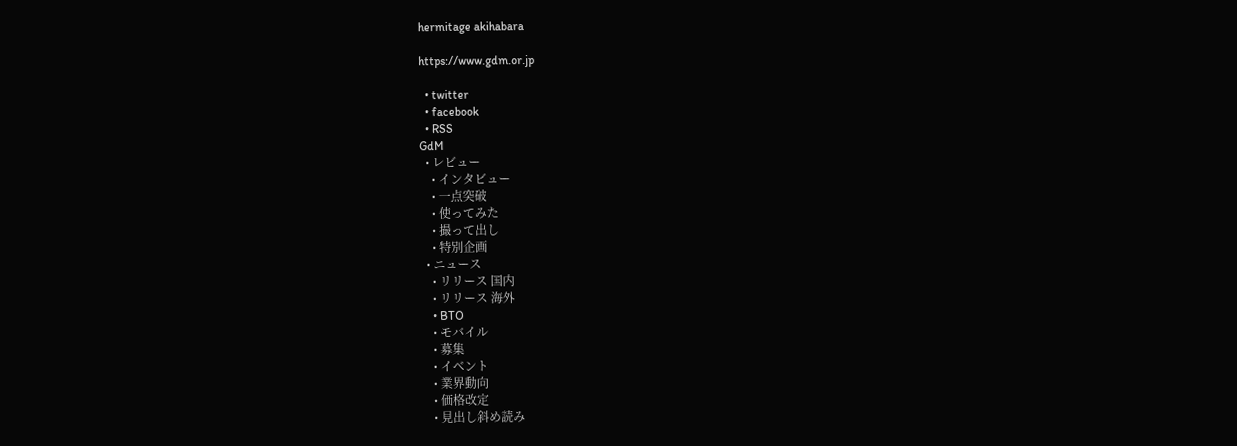hermitage akihabara

https://www.gdm.or.jp

  • twitter
  • facebook
  • RSS
GdM
  • レビュー
    • インタビュー
    • 一点突破
    • 使ってみた
    • 撮って出し
    • 特別企画
  • ニュース
    • リリース 国内
    • リリース 海外
    • BTO
    • モバイル
    • 募集
    • イベント
    • 業界動向
    • 価格改定
    • 見出し斜め読み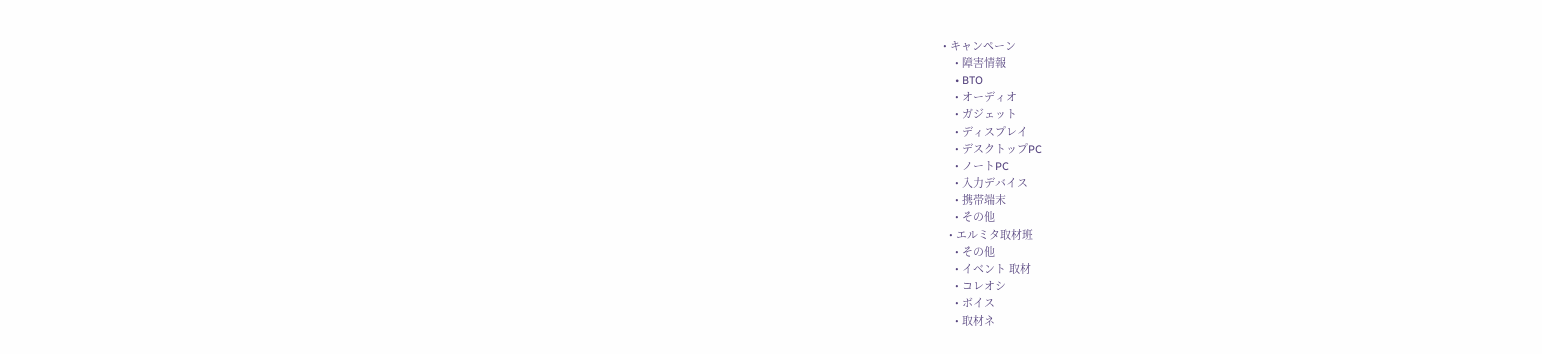• キャンペーン
    • 障害情報
    • BTO
    • オーディオ
    • ガジェット
    • ディスプレイ
    • デスクトップPC
    • ノートPC
    • 入力デバイス
    • 携帯端末
    • その他
  • エルミタ取材班
    • その他
    • イベント 取材
    • コレオシ
    • ボイス
    • 取材ネ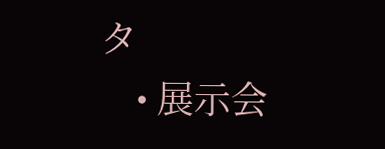タ
    • 展示会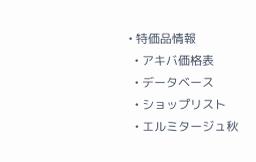• 特価品情報
  • アキバ価格表
  • データベース
  • ショップリスト
  • エルミタージュ秋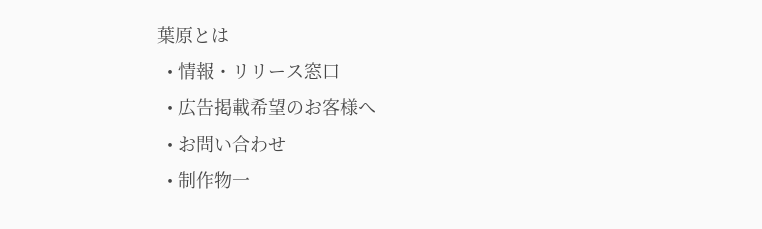葉原とは
  • 情報・リリース窓口
  • 広告掲載希望のお客様へ
  • お問い合わせ
  • 制作物一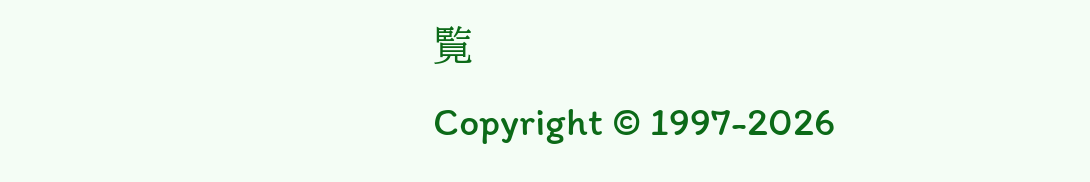覧
Copyright © 1997-2026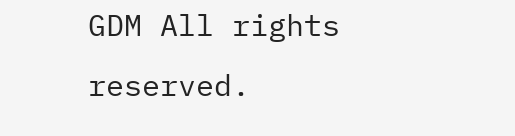GDM All rights reserved.